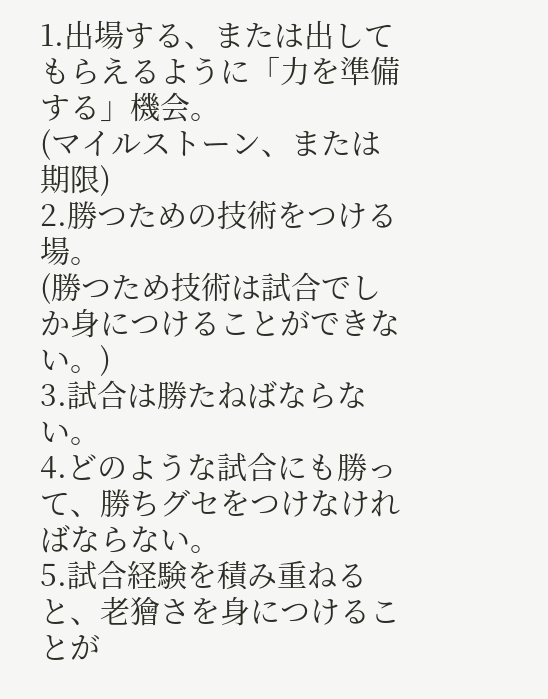1.出場する、または出してもらえるように「力を準備する」機会。
(マイルストーン、または期限)
2.勝つための技術をつける場。
(勝つため技術は試合でしか身につけることができない。)
3.試合は勝たねばならない。
4.どのような試合にも勝って、勝ちグセをつけなければならない。
5.試合経験を積み重ねると、老獪さを身につけることが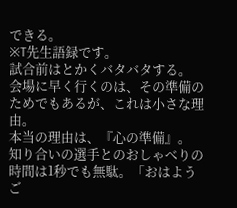できる。
※T先生語録です。
試合前はとかくバタバタする。
会場に早く行くのは、その準備のためでもあるが、これは小さな理由。
本当の理由は、『心の準備』。
知り合いの選手とのおしゃべりの時間は1秒でも無駄。「おはようご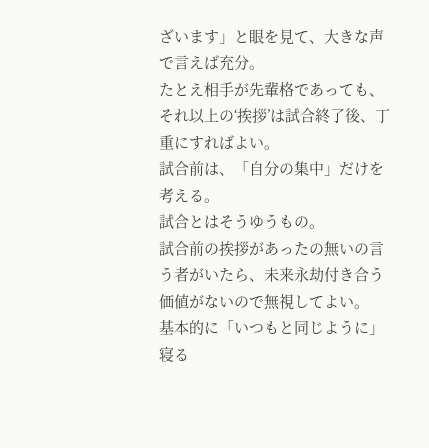ざいます」と眼を見て、大きな声で言えば充分。
たとえ相手が先輩格であっても、それ以上の‘挨拶’は試合終了後、丁重にすればよい。
試合前は、「自分の集中」だけを考える。
試合とはそうゆうもの。
試合前の挨拶があったの無いの言う者がいたら、未来永劫付き合う価値がないので無視してよい。
基本的に「いつもと同じように」寝る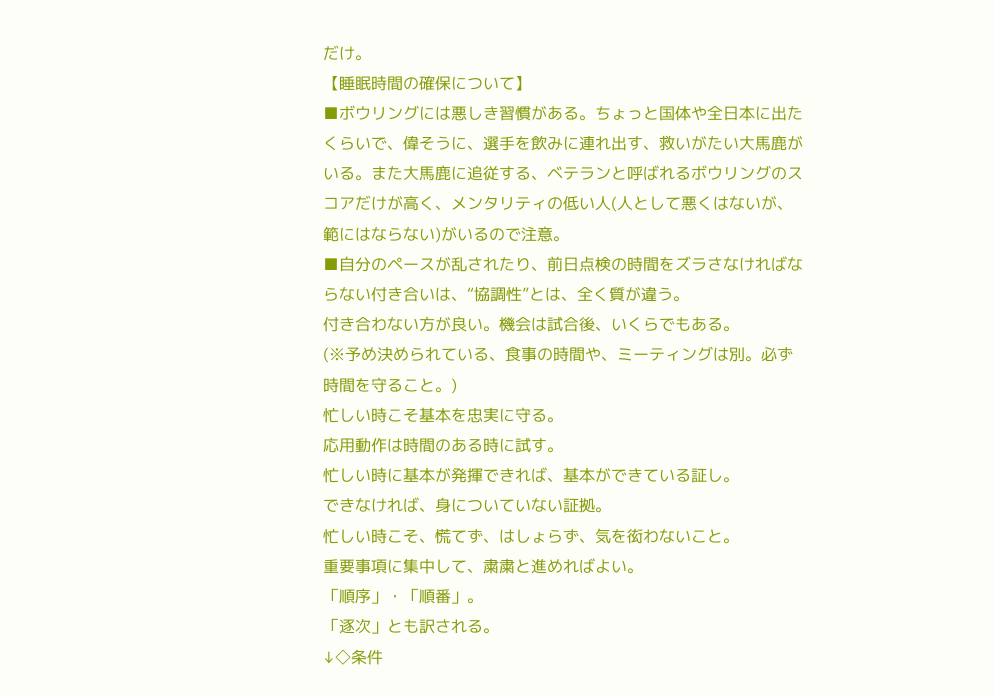だけ。
【睡眠時間の確保について】
■ボウリングには悪しき習慣がある。ちょっと国体や全日本に出たくらいで、偉そうに、選手を飲みに連れ出す、救いがたい大馬鹿がいる。また大馬鹿に追従する、ベテランと呼ばれるボウリングのスコアだけが高く、メンタリティの低い人(人として悪くはないが、範にはならない)がいるので注意。
■自分のペースが乱されたり、前日点検の時間をズラさなければならない付き合いは、“協調性”とは、全く質が違う。
付き合わない方が良い。機会は試合後、いくらでもある。
(※予め決められている、食事の時間や、ミーティングは別。必ず時間を守ること。)
忙しい時こそ基本を忠実に守る。
応用動作は時間のある時に試す。
忙しい時に基本が発揮できれば、基本ができている証し。
できなければ、身についていない証拠。
忙しい時こそ、慌てず、はしょらず、気を衒わないこと。
重要事項に集中して、粛粛と進めればよい。
「順序」・「順番」。
「逐次」とも訳される。
↓◇条件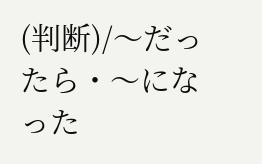(判断)/〜だったら・〜になった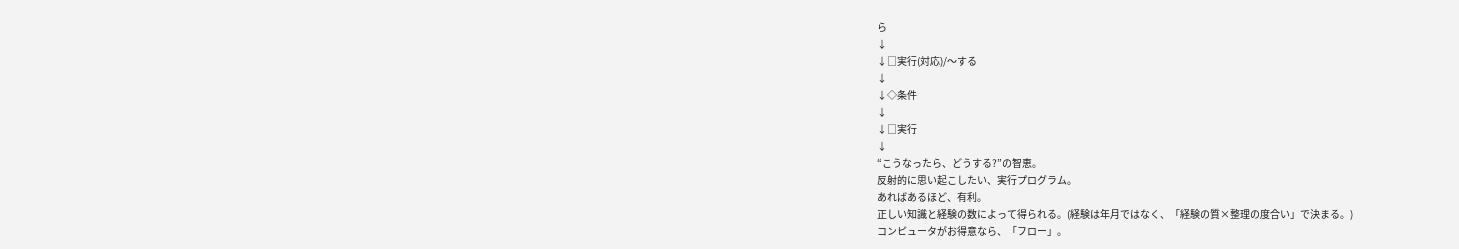ら
↓
↓□実行(対応)/〜する
↓
↓◇条件
↓
↓□実行
↓
“こうなったら、どうする?”の智恵。
反射的に思い起こしたい、実行プログラム。
あればあるほど、有利。
正しい知識と経験の数によって得られる。(経験は年月ではなく、「経験の質×整理の度合い」で決まる。)
コンピュータがお得意なら、「フロー」。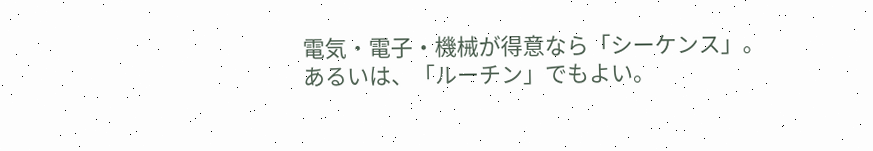電気・電子・機械が得意なら「シーケンス」。
あるいは、「ルーチン」でもよい。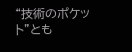“技術のポケット”とも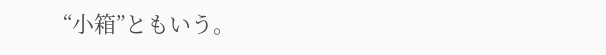“小箱”ともいう。